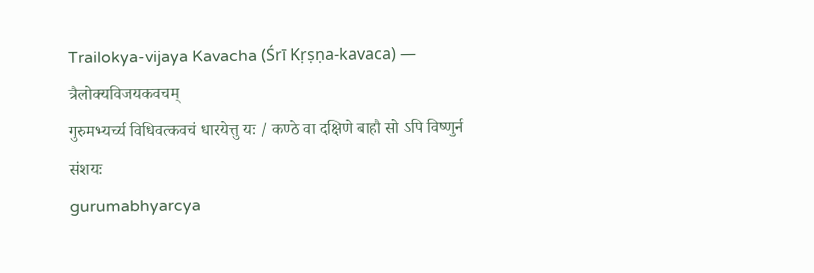Trailokya-vijaya Kavacha (Śrī Kṛṣṇa-kavaca) — त्रैलोक्यविजयकवचम्
गुरुमभ्यर्च्य विधिवत्कवचं धारयेत्तु यः / कण्ठे वा दक्षिणे बाहौ सो ऽपि विष्णुर्न संशयः
gurumabhyarcya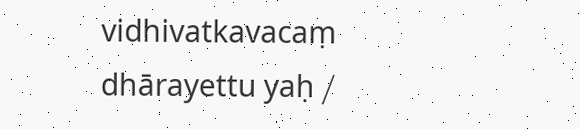vidhivatkavacaṃ dhārayettu yaḥ /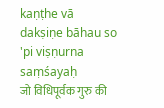kaṇṭhe vā dakṣiṇe bāhau so 'pi viṣṇurna saṃśayaḥ
जो विधिपूर्वक गुरु की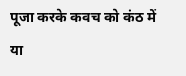पूजा करके कवच को कंठ में या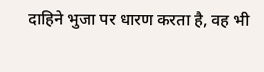दाहिने भुजा पर धारण करता है, वह भी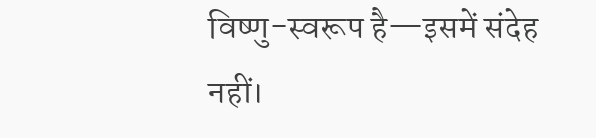विष्णु-स्वरूप है—इसमें संदेह नहीं।